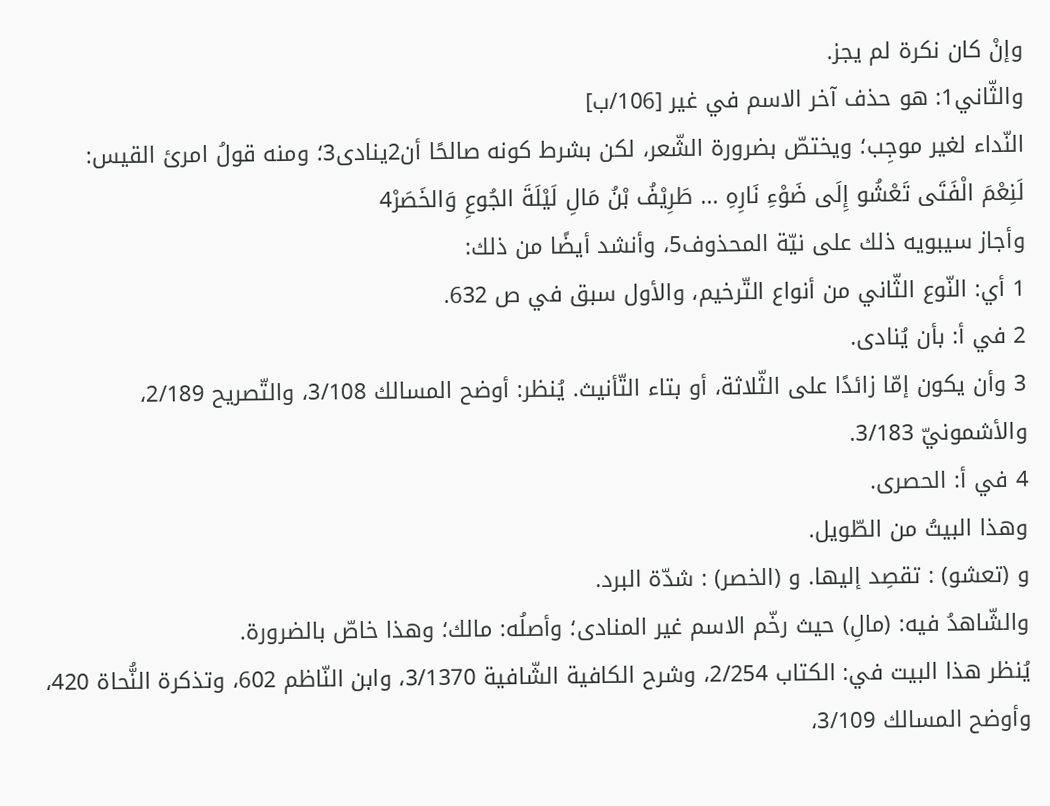وإنْ كان نكرة لم يجز.
والثّاني1: هو حذف آخر الاسم في غير [106/ب]
النّداء لغير موجِب؛ ويختصّ بضرورة الشّعر، لكن بشرط كونه صالحًا أن2ينادى3؛ ومنه قولُ امرئ القيس:
لَنِعْمَ الْفَتَى تَعْشُو إِلَى ضَوْءِ نَارِهِ ... طَرِيْفُ بْنُ مَالِ لَيْلَةَ الجُوعِ وَالخَصَرْ4
وأجاز سيبويه ذلك على نيّة المحذوف5، وأنشد أيضًا من ذلك:
1 أي: النّوع الثّاني من أنواع التّرخيم، والأول سبق في ص 632.
2 في أ: بأن يُنادى.
3 وأن يكون إمّا زائدًا على الثّلاثة، أو بتاء التّأنيث. يُنظر: أوضح المسالك 3/108، والتّصريح 2/189، والأشمونيّ 3/183.
4 في أ: الحصرى.
وهذا البيتُ من الطّويل.
و (تعشو) : تقصِد إليها. و (الخصر) : شدّة البرد.
والشّاهدُ فيه: (مالِ) حيث رخّم الاسم غير المنادى؛ وأصلُه: مالك؛ وهذا خاصّ بالضرورة.
يُنظر هذا البيت في: الكتاب 2/254، وشرح الكافية الشّافية 3/1370، وابن النّاظم 602، وتذكرة النُّحاة 420، وأوضح المسالك 3/109،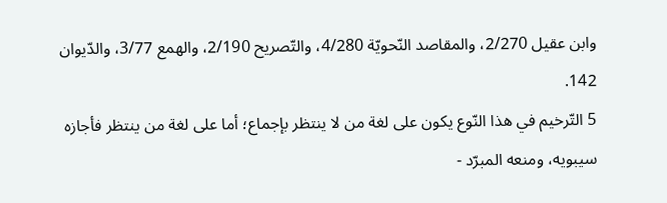وابن عقيل 2/270، والمقاصد النّحويّة 4/280، والتّصريح 2/190، والهمع 3/77، والدّيوان 142.
5 التّرخيم في هذا النّوع يكون على لغة من لا ينتظر بإجماع؛ أما على لغة من ينتظر فأجازه سيبويه، ومنعه المبرّد -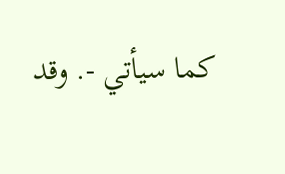كما سيأتي -. وقد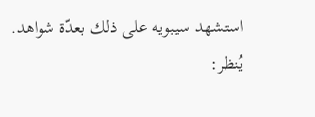استشهد سيبويه على ذلك بعدّة شواهد.
يُنظر: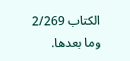الكتاب 2/269 وما بعدها.